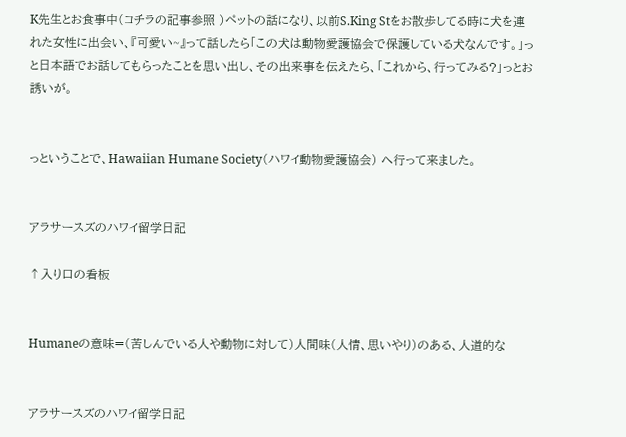K先生とお食事中(コチラの記事参照 )ペットの話になり、以前S.King Stをお散歩してる時に犬を連れた女性に出会い、『可愛い~』って話したら「この犬は動物愛護協会で保護している犬なんです。」っと日本語でお話してもらったことを思い出し、その出来事を伝えたら、「これから、行ってみる?」っとお誘いが。


っということで、Hawaiian Humane Society(ハワイ動物愛護協会) へ行って来ました。


アラサースズのハワイ留学日記

↑入り口の看板


Humaneの意味=(苦しんでいる人や動物に対して)人間味(人情、思いやり)のある、人道的な


アラサースズのハワイ留学日記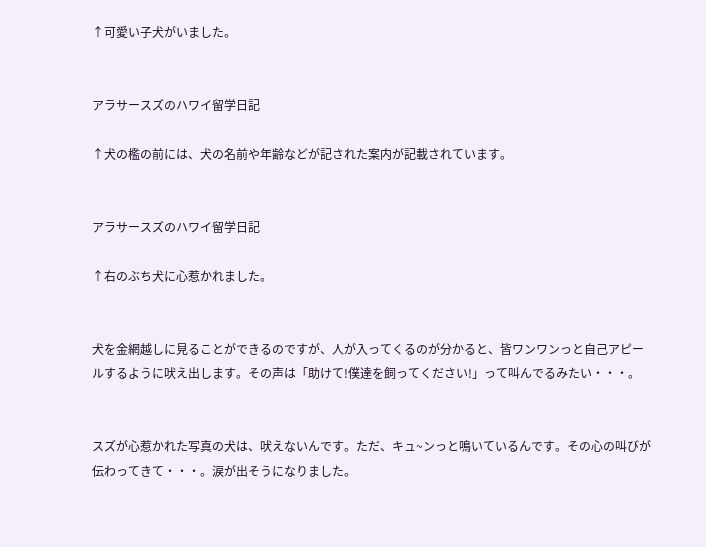↑可愛い子犬がいました。


アラサースズのハワイ留学日記

↑犬の檻の前には、犬の名前や年齢などが記された案内が記載されています。


アラサースズのハワイ留学日記

↑右のぶち犬に心惹かれました。


犬を金網越しに見ることができるのですが、人が入ってくるのが分かると、皆ワンワンっと自己アピールするように吠え出します。その声は「助けて!僕達を飼ってください!」って叫んでるみたい・・・。


スズが心惹かれた写真の犬は、吠えないんです。ただ、キュ~ンっと鳴いているんです。その心の叫びが伝わってきて・・・。涙が出そうになりました。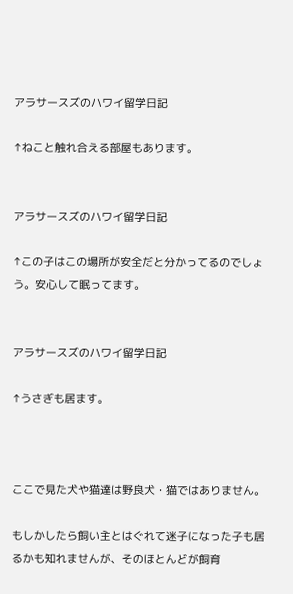アラサースズのハワイ留学日記

↑ねこと触れ合える部屋もあります。


アラサースズのハワイ留学日記

↑この子はこの場所が安全だと分かってるのでしょう。安心して眠ってます。


アラサースズのハワイ留学日記

↑うさぎも居ます。



ここで見た犬や猫達は野良犬・猫ではありません。

もしかしたら飼い主とはぐれて迷子になった子も居るかも知れませんが、そのほとんどが飼育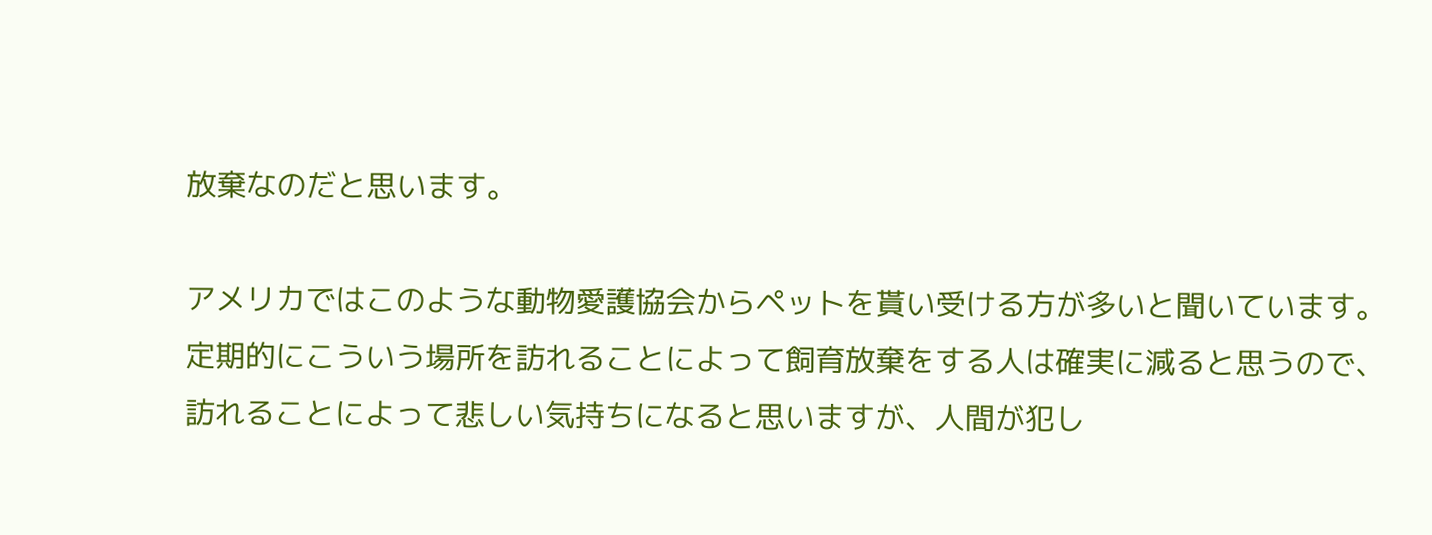放棄なのだと思います。

アメリカではこのような動物愛護協会からペットを貰い受ける方が多いと聞いています。定期的にこういう場所を訪れることによって飼育放棄をする人は確実に減ると思うので、訪れることによって悲しい気持ちになると思いますが、人間が犯し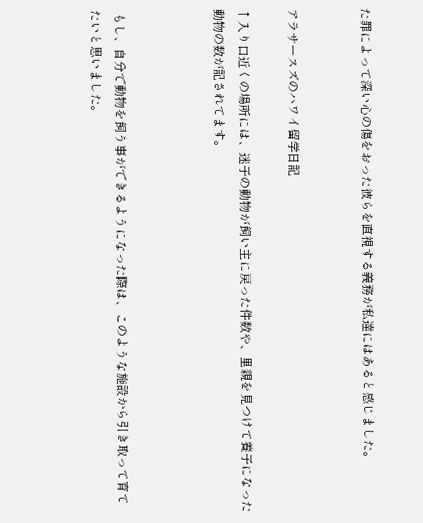た罪によって深い心の傷をおった彼らを直視する義務が私達にはあると感じました。


アラサースズのハワイ留学日記

↑入り口近くの場所には、迷子の動物が飼い主に戻った件数や、里親を見つけて養子になった動物の数が記されてます。



 もし、自分で動物を飼う事ができるようになった際は、このような施設から引き取って育てたいと思いました。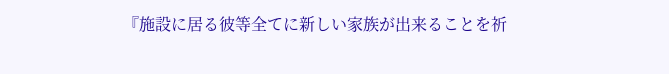『施設に居る彼等全てに新しい家族が出来ることを祈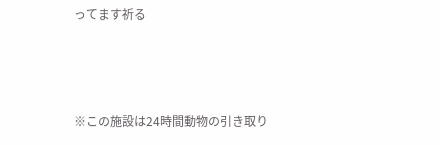ってます祈る



※この施設は24時間動物の引き取り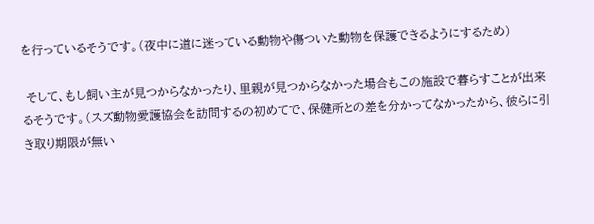を行っているそうです。(夜中に道に迷っている動物や傷ついた動物を保護できるようにするため)

 そして、もし飼い主が見つからなかったり、里親が見つからなかった場合もこの施設で暮らすことが出来るそうです。(スズ動物愛護協会を訪問するの初めてで、保健所との差を分かってなかったから、彼らに引き取り期限が無い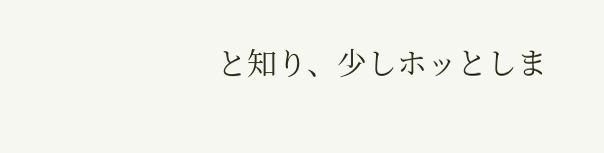と知り、少しホッとしま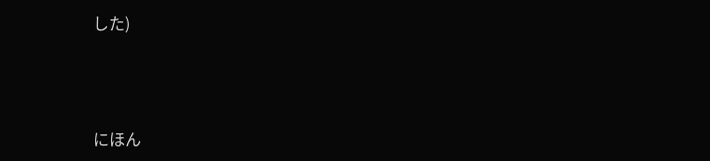した)




にほん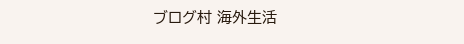ブログ村 海外生活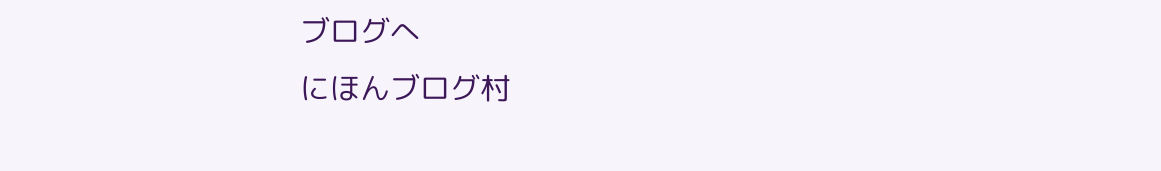ブログへ
にほんブログ村